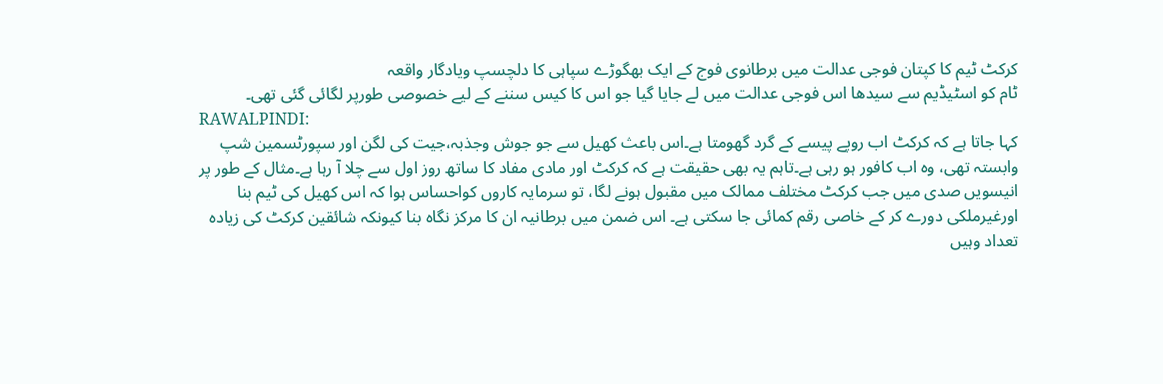کرکٹ ٹیم کا کپتان فوجی عدالت میں برطانوی فوج کے ایک بھگوڑے سپاہی کا دلچسپ ویادگار واقعہ
ٹام کو اسٹیڈیم سے سیدھا اس فوجی عدالت میں لے جایا گیا جو اس کا کیس سننے کے لیے خصوصی طورپر لگائی گئی تھی۔
RAWALPINDI:
کہا جاتا ہے کہ کرکٹ اب روپے پیسے کے گرد گھومتا ہے۔اس باعث کھیل سے جو جوش وجذبہ،جیت کی لگن اور سپورٹسمین شپ وابستہ تھی، وہ اب کافور ہو رہی ہے۔تاہم یہ بھی حقیقت ہے کہ کرکٹ اور مادی مفاد کا ساتھ روز اول سے چلا آ رہا ہے۔مثال کے طور پر انیسویں صدی میں جب کرکٹ مختلف ممالک میں مقبول ہونے لگا، تو سرمایہ کاروں کواحساس ہوا کہ اس کھیل کی ٹیم بنا اورغیرملکی دورے کر کے خاصی رقم کمائی جا سکتی ہے۔ اس ضمن میں برطانیہ ان کا مرکز نگاہ بنا کیونکہ شائقین کرکٹ کی زیادہ تعداد وہیں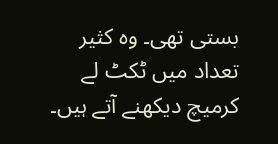بستی تھی۔ وہ کثیر تعداد میں ٹکٹ لے کرمیچ دیکھنے آتے ہیں۔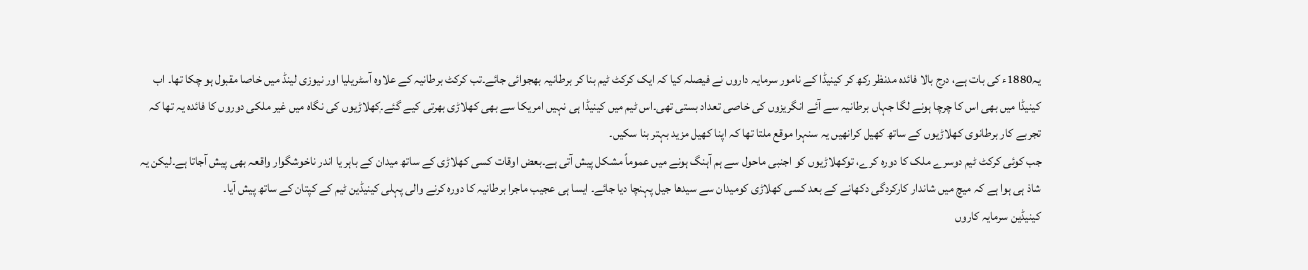یہ1880ء کی بات ہے، درج بالا فائدہ مدنظر رکھ کر کینیڈا کے نامور سرمایہ داروں نے فیصلہ کیا کہ ایک کرکٹ ٹیم بنا کر برطانیہ بھجوائی جائے۔تب کرکٹ برطانیہ کے علاوہ آسٹریلیا اور نیوزی لینڈ میں خاصا مقبول ہو چکا تھا۔ اب کینیڈا میں بھی اس کا چرچا ہونے لگا جہاں برطانیہ سے آئے انگریزوں کی خاصی تعداد بستی تھی۔اس ٹیم میں کینیڈا ہی نہیں امریکا سے بھی کھلاڑی بھرتی کیے گئے۔ٖکھلاڑیوں کی نگاہ میں غیر ملکی دوروں کا فائدہ یہ تھا کہ تجربے کار برطانوی کھلاڑیوں کے ساتھ کھیل کرانھیں یہ سنہرا موقع ملتا تھا کہ اپنا کھیل مزید بہتر بنا سکیں۔
جب کوئی کرکٹ ٹیم دوسرے ملک کا دورہ کرے، توکھلاڑیوں کو اجنبی ماحول سے ہم آہنگ ہونے میں عموماً مشکل پیش آتی ہے۔بعض اوقات کسی کھلاڑی کے ساتھ میدان کے باہر یا اندر ناخوشگوار واقعہ بھی پیش آجاتا ہے۔لیکن یہ شاذ ہی ہوا ہے کہ میچ میں شاندار کارکردگی دکھانے کے بعد کسی کھلاڑی کومیدان سے سیدھا جیل پہنچا دیا جائے۔ ایسا ہی عجیب ماجرا برطانیہ کا دورہ کرنے والی پہلی کینیڈین ٹیم کے کپتان کے ساتھ پیش آیا۔
کینیڈین سرمایہ کاروں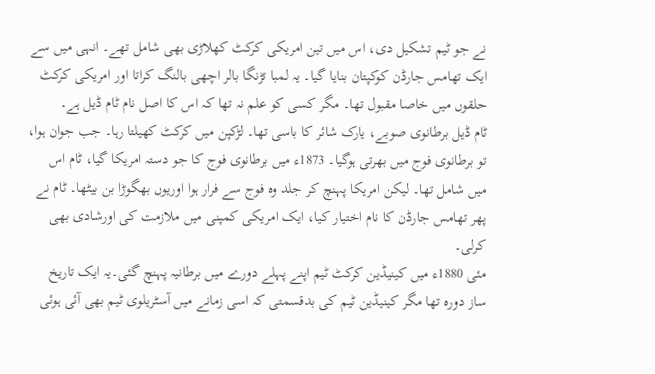نے جو ٹیم تشکیل دی، اس میں تین امریکی کرکٹ کھلاڑی بھی شامل تھے۔ انہی میں سے ایک تھامس جارڈن کوکپتان بنایا گیا۔ یہ لمبا تڑنگا بالر اچھی بالنگ کراتا اور امریکی کرکٹ حلقوں میں خاصا مقبول تھا۔ مگر کسی کو علم نہ تھا کہ اس کا اصل نام ٹام ڈیل ہے۔
ٹام ڈیل برطانوی صوبے، یارک شائر کا باسی تھا۔ لڑکپن میں کرکٹ کھیلتا رہا۔ جب جوان ہوا، تو برطانوی فوج میں بھرتی ہوگیا۔ 1873ء میں برطانوی فوج کا جو دستہ امریکا گیا، ٹام اس میں شامل تھا۔ لیکن امریکا پہنچ کر جلد وہ فوج سے فرار ہوا اوریوں بھگوڑا بن بیٹھا۔ ٹام نے پھر تھامس جارڈن کا نام اختیار کیا، ایک امریکی کمپنی میں ملازمت کی اورشادی بھی کرلی۔
مئی 1880ء میں کینیڈین کرکٹ ٹیم اپنے پہلے دورے میں برطانیہ پہنچ گئی۔یہ ایک تاریخ ساز دورہ تھا مگر کینیڈین ٹیم کی بدقسمتی کہ اسی زمانے میں آسٹریلوی ٹیم بھی آئی ہوئی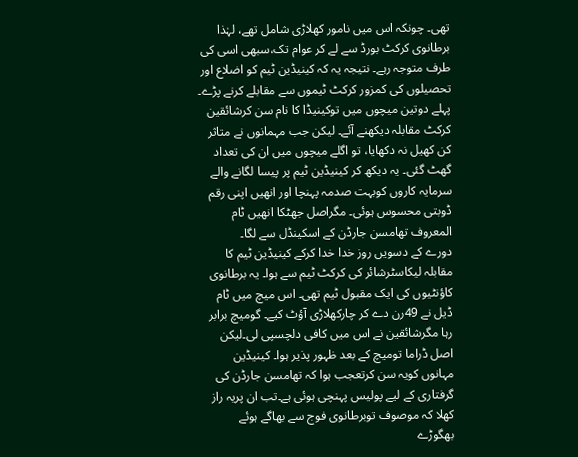تھی۔ چونکہ اس میں نامور کھلاڑی شامل تھے، لہٰذا برطانوی کرکٹ بورڈ سے لے کر عوام تک،سبھی اسی کی طرف متوجہ رہے۔ نتیجہ یہ کہ کینیڈین ٹیم کو اضلاع اور تحصیلوں کی کمزور کرکٹ ٹیموں سے مقابلے کرنے پڑے۔
پہلے دوتین میچوں میں توکینیڈا کا نام سن کرشائقین کرکٹ مقابلہ دیکھنے آئے۔ لیکن جب مہمانوں نے متاثر کن کھیل نہ دکھایا، تو اگلے میچوں میں ان کی تعداد گھٹ گئی۔ یہ دیکھ کر کینیڈین ٹیم پر پیسا لگانے والے سرمایہ کاروں کوبہت صدمہ پہنچا اور انھیں اپنی رقم ڈوبتی محسوس ہوئی۔ مگراصل جھٹکا انھیں ٹام المعروف تھامسن جارڈن کے اسکینڈل سے لگا۔
دورے کے دسویں روز خدا خدا کرکے کینیڈین ٹیم کا مقابلہ لیکاسٹرشائر کی کرکٹ ٹیم سے ہوا۔ یہ برطانوی کاؤنٹیوں کی ایک مقبول ٹیم تھی۔ اس میچ میں ٹام ڈیل نے 49رن دے کر چارکھلاڑی آؤٹ کیے۔ گومیچ برابر رہا مگرشائقین نے اس میں کافی دلچسپی لی۔لیکن اصل ڈراما تومیچ کے بعد ظہور پذیر ہوا۔ کینیڈین مہانوں کویہ سن کرتعجب ہوا کہ تھامسن جارڈن کی گرفتاری کے لیے پولیس پہنچی ہوئی ہے۔تب ان پریہ راز کھلا کہ موصوف توبرطانوی فوج سے بھاگے ہوئے بھگوڑے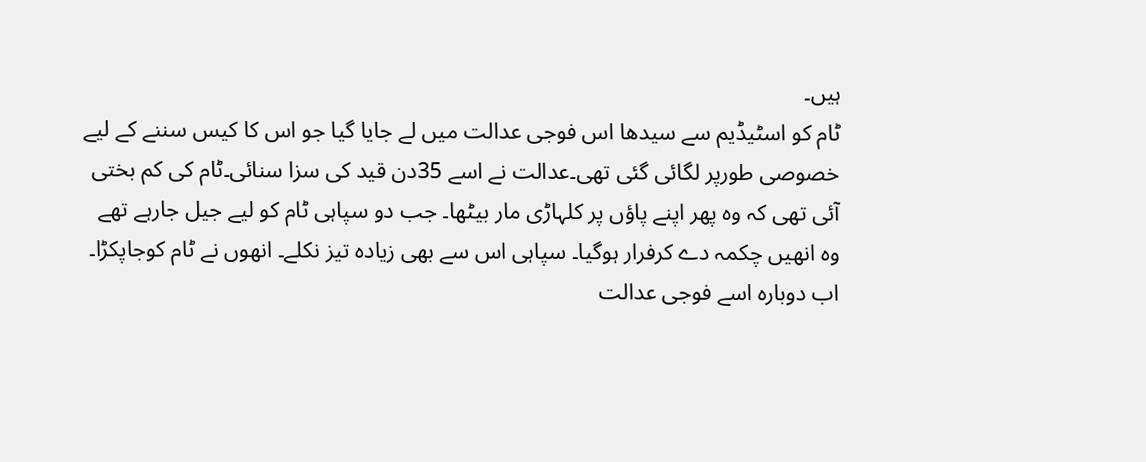ہیں۔
ٹام کو اسٹیڈیم سے سیدھا اس فوجی عدالت میں لے جایا گیا جو اس کا کیس سننے کے لیے خصوصی طورپر لگائی گئی تھی۔عدالت نے اسے 35دن قید کی سزا سنائی۔ٹام کی کم بختی آئی تھی کہ وہ پھر اپنے پاؤں پر کلہاڑی مار بیٹھا۔ جب دو سپاہی ٹام کو لیے جیل جارہے تھے وہ انھیں چکمہ دے کرفرار ہوگیا۔ سپاہی اس سے بھی زیادہ تیز نکلے۔ انھوں نے ٹام کوجاپکڑا۔ اب دوبارہ اسے فوجی عدالت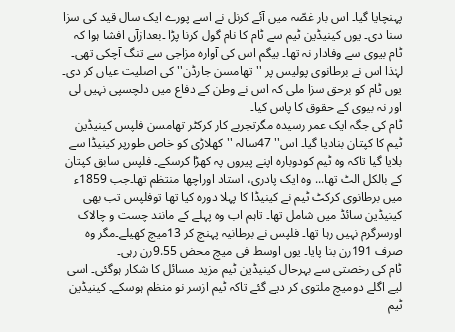پہنچایا گیا۔ اس بار غصّہ میں آئے کرنل نے اسے پورے ایک سال قید کی سزا سنا دی۔ یوں کینیڈین ٹیم سے ٹام کا نام گول کرنا پڑا ۔بعدازآں افشا ہوا کہ ٹام بیوی سے وفادار نہ تھا۔ بیگم اس کی آوارہ مزاجی سے تنگ آچکی تھی۔ لہٰذا اس نے برطانوی پولیس پر ''تھامسن جارڈن'' کی اصلیت عیاں کر دی۔ یوں ٹام کو برحق سزا ملی کہ اس نے وطن کے دفاع میں دلچسپی نہیں لی اور نہ بیوی کے حقوق کا پاس کیا۔
ٹام کی جگہ ایک عمر رسیدہ مگرتجربے کار کرکٹر تھامسن فلپس کینیڈین ٹیم کا کپتان بنادیا گیا۔ اس'' 47سالہ ''کھلاڑی کو خاص طورپر کینیڈا سے بلایا گیا تاکہ وہ ٹیم کودوبارہ اپنے پیروں پہ کھڑا کرسکے۔ فلپس سابق کپتان کے بالکل الٹ تھا... وہ ایک پادری، استاد اوراچھا منتظم تھا۔جب 1859ء میں برطانوی کرکٹ ٹیم نے کینیڈا کا پہلا دورہ کیا تھا توفلپس تب بھی کینیڈین سائڈ میں شامل تھا۔ تاہم اب وہ پہلے کے مانند چست و چالاک اورسرگرم نہیں رہا تھا۔ فلپس نے برطانیہ پہنچ کر 13میچ کھیلے۔مگر وہ صرف 191رن بنا پایا۔ یوں اوسط فی میچ محض 9.55رن رہی۔
ٹام کی رخصتی سے بہرحال کینیڈین ٹیم مزید مسائل کا شکار ہوگئی۔ اسی لیے اگلے دومیچ ملتوی کر دیے گئے تاکہ ٹیم ازسر نو منظم ہوسکے۔ کینیڈین ٹیم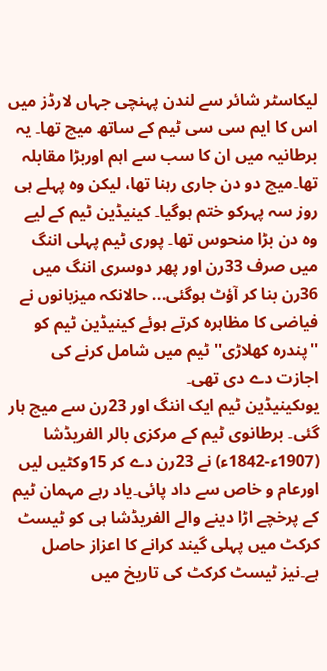لیکاسٹر شائر سے لندن پہنچی جہاں لارڈز میں اس کا ایم سی سی ٹیم کے ساتھ میچ تھا۔ یہ برطانیہ میں ان کا سب سے اہم اوربڑا مقابلہ تھا۔میچ دو دن جاری رہنا تھا، لیکن وہ پہلے ہی روز سہ پہرکو ختم ہوگیا۔ کینیڈین ٹیم کے لیے وہ دن بڑا منحوس تھا۔ پوری ٹیم پہلی اننگ میں صرف 33رن اور پھر دوسری اننگ میں 36رن بنا کر آؤٹ ہوگئی... حالانکہ میزبانوں نے فیاضی کا مظاہرہ کرتے ہوئے کینیڈین ٹیم کو ''پندرہ کھلاڑی'' ٹیم میں شامل کرنے کی اجازت دے دی تھی۔
یوںکینیڈین ٹیم ایک اننگ اور 23رن سے میچ ہار گئی۔ برطانوی ٹیم کے مرکزی بالر الفریڈشا (1907ء-1842ء) نے 23رن دے کر 15وکٹیں لیں اورعام و خاص سے داد پائی۔یاد رہے مہمان ٹیم کے پرخچے اڑا دینے والے الفریڈشا ہی کو ٹیسٹ کرکٹ میں پہلی گیند کرانے کا اعزاز حاصل ہے۔نیز ٹیسٹ کرکٹ کی تاریخ میں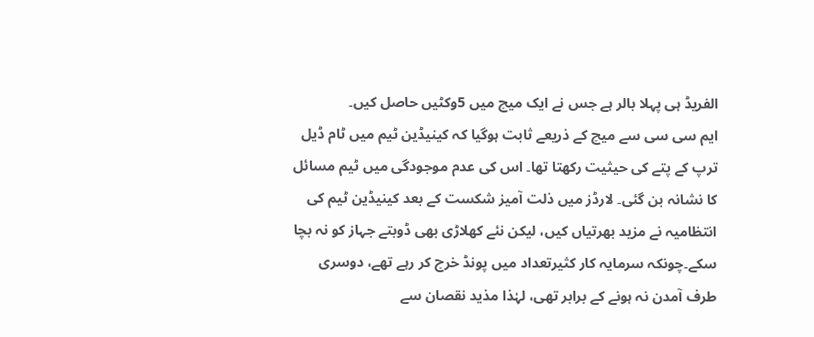الفریڈ ہی پہلا بالر ہے جس نے ایک میچ میں 5وکٹیں حاصل کیں۔
ایم سی سی سے میچ کے ذریعے ثابت ہوگیا کہ کینیڈین ٹیم میں ٹام ڈیل ترپ کے پتے کی حیثیت رکھتا تھا۔ اس کی عدم موجودگی میں ٹیم مسائل کا نشانہ بن گئی۔ لارڈز میں ذلت آمیز شکست کے بعد کینیڈین ٹیم کی انتظامیہ نے مزید بھرتیاں کیں، لیکن نئے کھلاڑی بھی ڈوبتے جہاز کو نہ بچا سکے۔چونکہ سرمایہ کار کثیرتعداد میں پونڈ خرچ کر رہے تھے، دوسری طرف آمدن نہ ہونے کے برابر تھی، لہٰذا مذید نقصان سے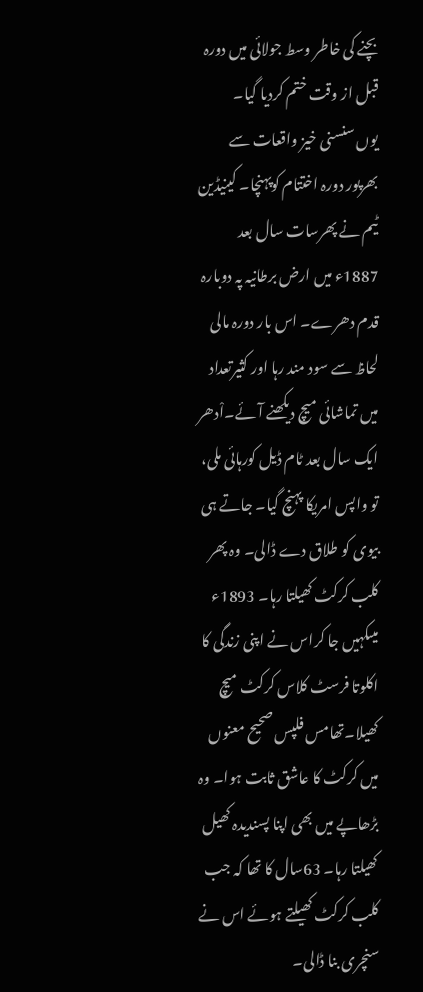بچنے کی خاطر وسط جولائی میں دورہ قبل از وقت ختم کردیا گیا۔
یوں سنسنی خیز واقعات سے بھرپور دورہ اختتام کوپہنچا۔ کینیڈین ٹیم نے پھرسات سال بعد 1887ء میں ارض برطانیہ پہ دوبارہ قدم دھرے۔ اس بار دورہ مالی لحاظ سے سود مند رہا اور کثیرتعداد میں تماشائی میچ دیکھنے آئے۔اْدھر ایک سال بعد ٹام ڈیل کورہائی ملی، تو واپس امریکا پہنچ گیا۔ جاتے ہی بیوی کو طلاق دے ڈالی۔ وہ پھر کلب کرکٹ کھیلتا رہا۔ 1893ء میںکہیں جا کراس نے اپنی زندگی کا اکلوتا فرسٹ کلاس کرکٹ میچ کھیلا۔تھامس فلپس صحیح معنوں میں کرکٹ کا عاشق ثابت ہوا۔ وہ بڑھاپے میں بھی اپنا پسندیدہ کھیل کھیلتا رہا۔ 63سال کا تھا کہ جب کلب کرکٹ کھیلتے ہوئے اس نے سنچری بنا ڈالی۔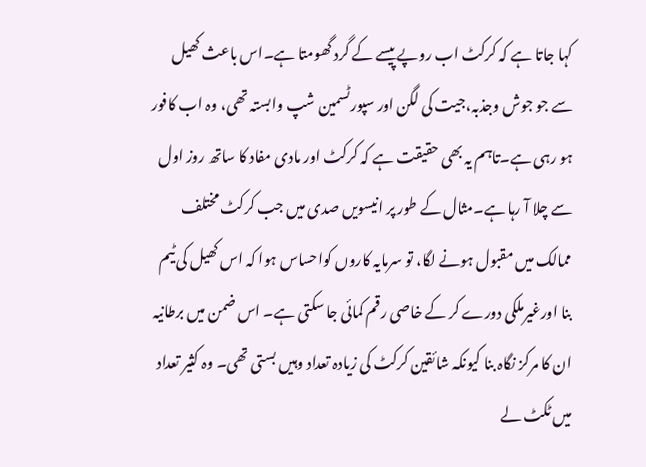کہا جاتا ہے کہ کرکٹ اب روپے پیسے کے گرد گھومتا ہے۔اس باعث کھیل سے جو جوش وجذبہ،جیت کی لگن اور سپورٹسمین شپ وابستہ تھی، وہ اب کافور ہو رہی ہے۔تاہم یہ بھی حقیقت ہے کہ کرکٹ اور مادی مفاد کا ساتھ روز اول سے چلا آ رہا ہے۔مثال کے طور پر انیسویں صدی میں جب کرکٹ مختلف ممالک میں مقبول ہونے لگا، تو سرمایہ کاروں کواحساس ہوا کہ اس کھیل کی ٹیم بنا اورغیرملکی دورے کر کے خاصی رقم کمائی جا سکتی ہے۔ اس ضمن میں برطانیہ ان کا مرکز نگاہ بنا کیونکہ شائقین کرکٹ کی زیادہ تعداد وہیں بستی تھی۔ وہ کثیر تعداد میں ٹکٹ لے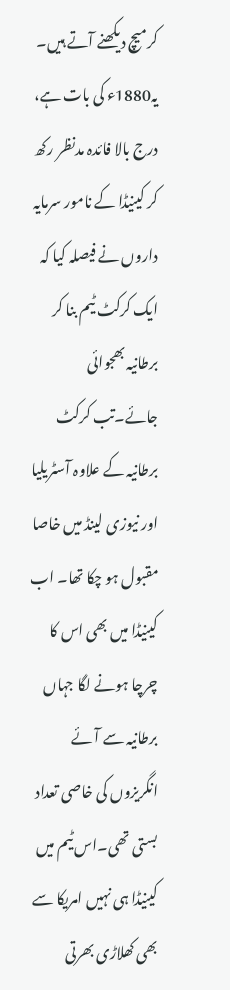کرمیچ دیکھنے آتے ہیں۔
یہ1880ء کی بات ہے، درج بالا فائدہ مدنظر رکھ کر کینیڈا کے نامور سرمایہ داروں نے فیصلہ کیا کہ ایک کرکٹ ٹیم بنا کر برطانیہ بھجوائی جائے۔تب کرکٹ برطانیہ کے علاوہ آسٹریلیا اور نیوزی لینڈ میں خاصا مقبول ہو چکا تھا۔ اب کینیڈا میں بھی اس کا چرچا ہونے لگا جہاں برطانیہ سے آئے انگریزوں کی خاصی تعداد بستی تھی۔اس ٹیم میں کینیڈا ہی نہیں امریکا سے بھی کھلاڑی بھرتی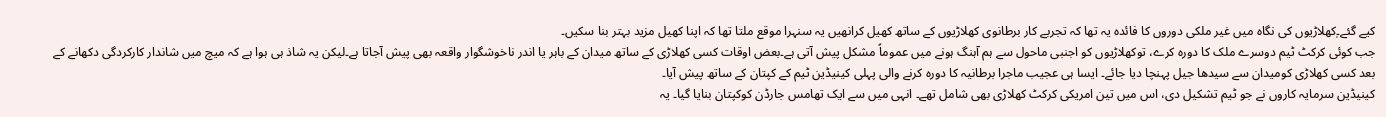کیے گئے۔ٖکھلاڑیوں کی نگاہ میں غیر ملکی دوروں کا فائدہ یہ تھا کہ تجربے کار برطانوی کھلاڑیوں کے ساتھ کھیل کرانھیں یہ سنہرا موقع ملتا تھا کہ اپنا کھیل مزید بہتر بنا سکیں۔
جب کوئی کرکٹ ٹیم دوسرے ملک کا دورہ کرے، توکھلاڑیوں کو اجنبی ماحول سے ہم آہنگ ہونے میں عموماً مشکل پیش آتی ہے۔بعض اوقات کسی کھلاڑی کے ساتھ میدان کے باہر یا اندر ناخوشگوار واقعہ بھی پیش آجاتا ہے۔لیکن یہ شاذ ہی ہوا ہے کہ میچ میں شاندار کارکردگی دکھانے کے بعد کسی کھلاڑی کومیدان سے سیدھا جیل پہنچا دیا جائے۔ ایسا ہی عجیب ماجرا برطانیہ کا دورہ کرنے والی پہلی کینیڈین ٹیم کے کپتان کے ساتھ پیش آیا۔
کینیڈین سرمایہ کاروں نے جو ٹیم تشکیل دی، اس میں تین امریکی کرکٹ کھلاڑی بھی شامل تھے۔ انہی میں سے ایک تھامس جارڈن کوکپتان بنایا گیا۔ یہ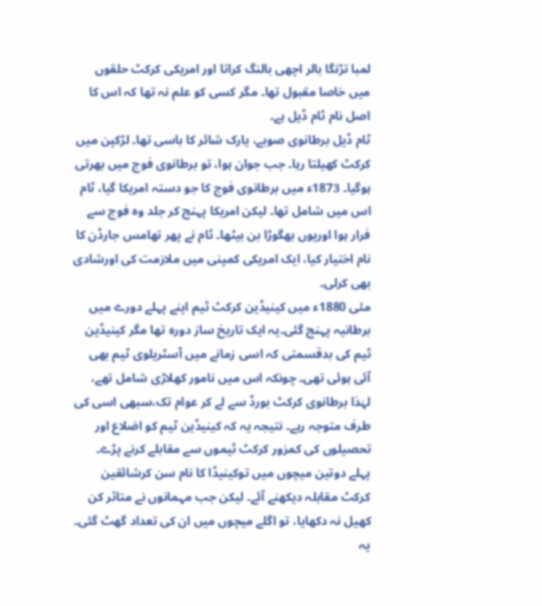لمبا تڑنگا بالر اچھی بالنگ کراتا اور امریکی کرکٹ حلقوں میں خاصا مقبول تھا۔ مگر کسی کو علم نہ تھا کہ اس کا اصل نام ٹام ڈیل ہے۔
ٹام ڈیل برطانوی صوبے، یارک شائر کا باسی تھا۔ لڑکپن میں کرکٹ کھیلتا رہا۔ جب جوان ہوا، تو برطانوی فوج میں بھرتی ہوگیا۔ 1873ء میں برطانوی فوج کا جو دستہ امریکا گیا، ٹام اس میں شامل تھا۔ لیکن امریکا پہنچ کر جلد وہ فوج سے فرار ہوا اوریوں بھگوڑا بن بیٹھا۔ ٹام نے پھر تھامس جارڈن کا نام اختیار کیا، ایک امریکی کمپنی میں ملازمت کی اورشادی بھی کرلی۔
مئی 1880ء میں کینیڈین کرکٹ ٹیم اپنے پہلے دورے میں برطانیہ پہنچ گئی۔یہ ایک تاریخ ساز دورہ تھا مگر کینیڈین ٹیم کی بدقسمتی کہ اسی زمانے میں آسٹریلوی ٹیم بھی آئی ہوئی تھی۔ چونکہ اس میں نامور کھلاڑی شامل تھے، لہٰذا برطانوی کرکٹ بورڈ سے لے کر عوام تک،سبھی اسی کی طرف متوجہ رہے۔ نتیجہ یہ کہ کینیڈین ٹیم کو اضلاع اور تحصیلوں کی کمزور کرکٹ ٹیموں سے مقابلے کرنے پڑے۔
پہلے دوتین میچوں میں توکینیڈا کا نام سن کرشائقین کرکٹ مقابلہ دیکھنے آئے۔ لیکن جب مہمانوں نے متاثر کن کھیل نہ دکھایا، تو اگلے میچوں میں ان کی تعداد گھٹ گئی۔ یہ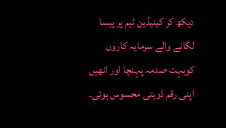دیکھ کر کینیڈین ٹیم پر پیسا لگانے والے سرمایہ کاروں کوبہت صدمہ پہنچا اور انھیں اپنی رقم ڈوبتی محسوس ہوئی۔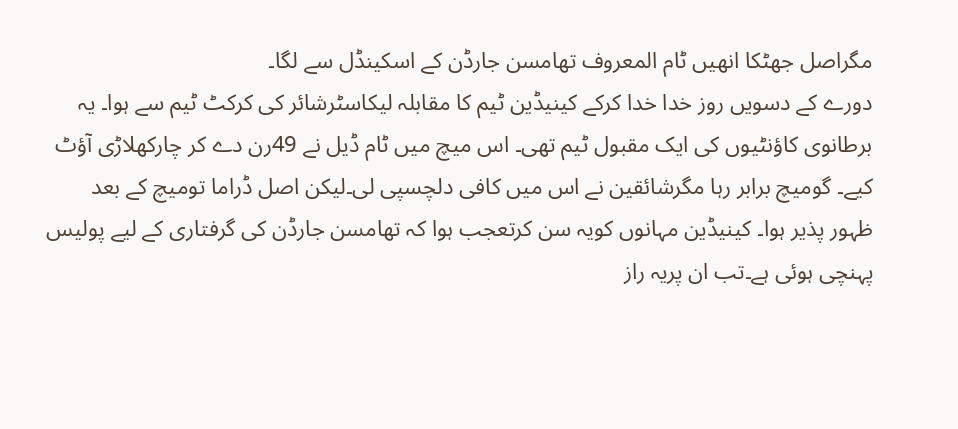مگراصل جھٹکا انھیں ٹام المعروف تھامسن جارڈن کے اسکینڈل سے لگا۔
دورے کے دسویں روز خدا خدا کرکے کینیڈین ٹیم کا مقابلہ لیکاسٹرشائر کی کرکٹ ٹیم سے ہوا۔ یہ برطانوی کاؤنٹیوں کی ایک مقبول ٹیم تھی۔ اس میچ میں ٹام ڈیل نے 49رن دے کر چارکھلاڑی آؤٹ کیے۔ گومیچ برابر رہا مگرشائقین نے اس میں کافی دلچسپی لی۔لیکن اصل ڈراما تومیچ کے بعد ظہور پذیر ہوا۔ کینیڈین مہانوں کویہ سن کرتعجب ہوا کہ تھامسن جارڈن کی گرفتاری کے لیے پولیس پہنچی ہوئی ہے۔تب ان پریہ راز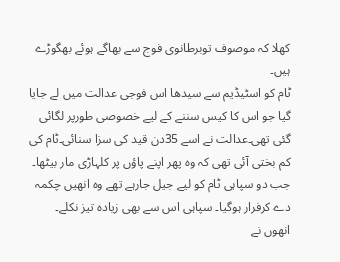کھلا کہ موصوف توبرطانوی فوج سے بھاگے ہوئے بھگوڑے ہیں۔
ٹام کو اسٹیڈیم سے سیدھا اس فوجی عدالت میں لے جایا گیا جو اس کا کیس سننے کے لیے خصوصی طورپر لگائی گئی تھی۔عدالت نے اسے 35دن قید کی سزا سنائی۔ٹام کی کم بختی آئی تھی کہ وہ پھر اپنے پاؤں پر کلہاڑی مار بیٹھا۔ جب دو سپاہی ٹام کو لیے جیل جارہے تھے وہ انھیں چکمہ دے کرفرار ہوگیا۔ سپاہی اس سے بھی زیادہ تیز نکلے۔ انھوں نے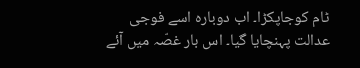ٹام کوجاپکڑا۔ اب دوبارہ اسے فوجی عدالت پہنچایا گیا۔ اس بار غصّہ میں آئے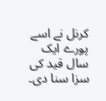کرنل نے اسے پورے ایک سال قید کی سزا سنا دی۔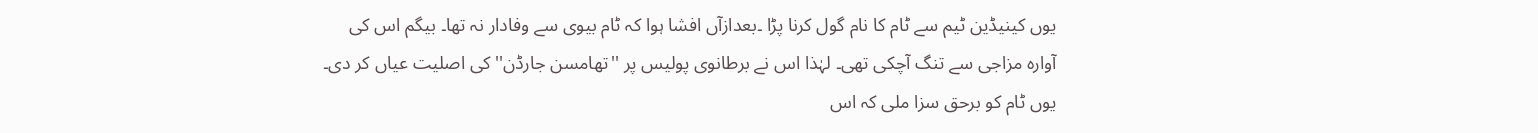یوں کینیڈین ٹیم سے ٹام کا نام گول کرنا پڑا ۔بعدازآں افشا ہوا کہ ٹام بیوی سے وفادار نہ تھا۔ بیگم اس کی آوارہ مزاجی سے تنگ آچکی تھی۔ لہٰذا اس نے برطانوی پولیس پر ''تھامسن جارڈن'' کی اصلیت عیاں کر دی۔ یوں ٹام کو برحق سزا ملی کہ اس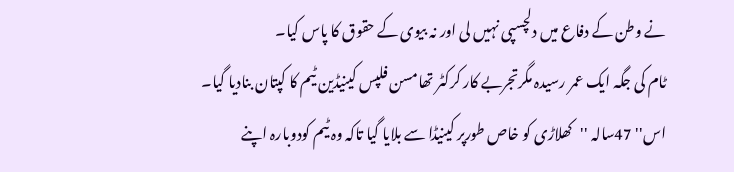نے وطن کے دفاع میں دلچسپی نہیں لی اور نہ بیوی کے حقوق کا پاس کیا۔
ٹام کی جگہ ایک عمر رسیدہ مگرتجربے کار کرکٹر تھامسن فلپس کینیڈین ٹیم کا کپتان بنادیا گیا۔ اس'' 47سالہ ''کھلاڑی کو خاص طورپر کینیڈا سے بلایا گیا تاکہ وہ ٹیم کودوبارہ اپنے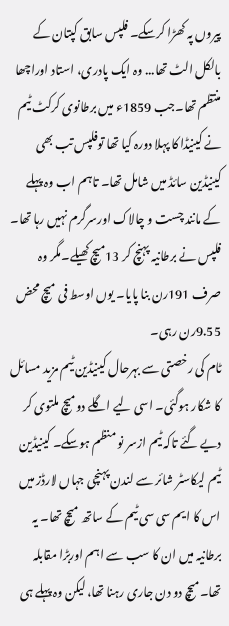پیروں پہ کھڑا کرسکے۔ فلپس سابق کپتان کے بالکل الٹ تھا... وہ ایک پادری، استاد اوراچھا منتظم تھا۔جب 1859ء میں برطانوی کرکٹ ٹیم نے کینیڈا کا پہلا دورہ کیا تھا توفلپس تب بھی کینیڈین سائڈ میں شامل تھا۔ تاہم اب وہ پہلے کے مانند چست و چالاک اورسرگرم نہیں رہا تھا۔ فلپس نے برطانیہ پہنچ کر 13میچ کھیلے۔مگر وہ صرف 191رن بنا پایا۔ یوں اوسط فی میچ محض 9.55رن رہی۔
ٹام کی رخصتی سے بہرحال کینیڈین ٹیم مزید مسائل کا شکار ہوگئی۔ اسی لیے اگلے دومیچ ملتوی کر دیے گئے تاکہ ٹیم ازسر نو منظم ہوسکے۔ کینیڈین ٹیم لیکاسٹر شائر سے لندن پہنچی جہاں لارڈز میں اس کا ایم سی سی ٹیم کے ساتھ میچ تھا۔ یہ برطانیہ میں ان کا سب سے اہم اوربڑا مقابلہ تھا۔میچ دو دن جاری رہنا تھا، لیکن وہ پہلے ہی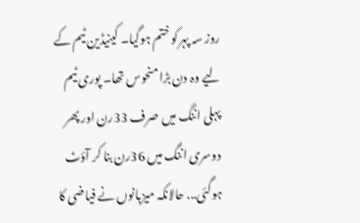روز سہ پہرکو ختم ہوگیا۔ کینیڈین ٹیم کے لیے وہ دن بڑا منحوس تھا۔ پوری ٹیم پہلی اننگ میں صرف 33رن اور پھر دوسری اننگ میں 36رن بنا کر آؤٹ ہوگئی... حالانکہ میزبانوں نے فیاضی کا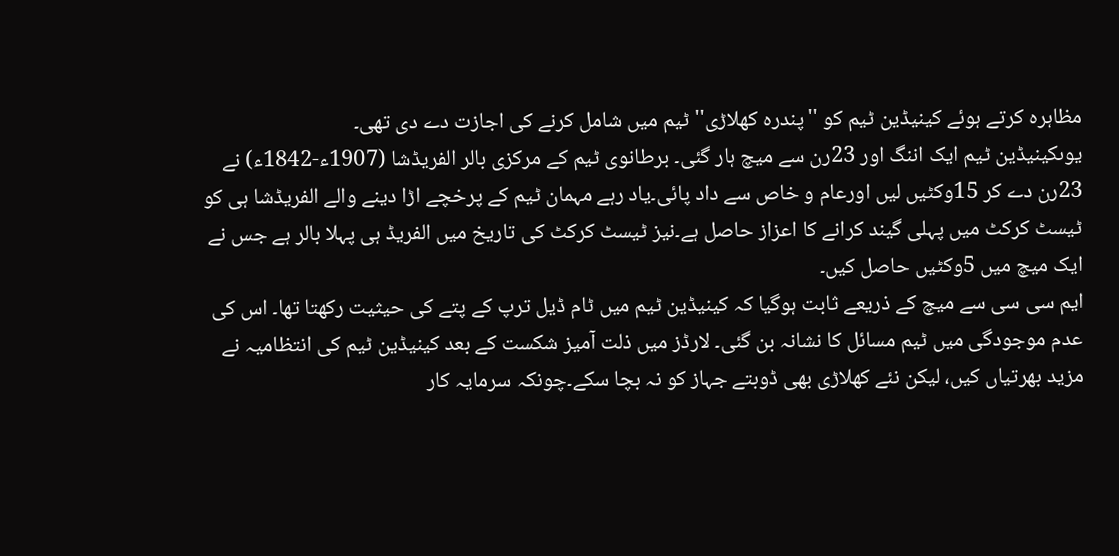مظاہرہ کرتے ہوئے کینیڈین ٹیم کو ''پندرہ کھلاڑی'' ٹیم میں شامل کرنے کی اجازت دے دی تھی۔
یوںکینیڈین ٹیم ایک اننگ اور 23رن سے میچ ہار گئی۔ برطانوی ٹیم کے مرکزی بالر الفریڈشا (1907ء-1842ء) نے 23رن دے کر 15وکٹیں لیں اورعام و خاص سے داد پائی۔یاد رہے مہمان ٹیم کے پرخچے اڑا دینے والے الفریڈشا ہی کو ٹیسٹ کرکٹ میں پہلی گیند کرانے کا اعزاز حاصل ہے۔نیز ٹیسٹ کرکٹ کی تاریخ میں الفریڈ ہی پہلا بالر ہے جس نے ایک میچ میں 5وکٹیں حاصل کیں۔
ایم سی سی سے میچ کے ذریعے ثابت ہوگیا کہ کینیڈین ٹیم میں ٹام ڈیل ترپ کے پتے کی حیثیت رکھتا تھا۔ اس کی عدم موجودگی میں ٹیم مسائل کا نشانہ بن گئی۔ لارڈز میں ذلت آمیز شکست کے بعد کینیڈین ٹیم کی انتظامیہ نے مزید بھرتیاں کیں، لیکن نئے کھلاڑی بھی ڈوبتے جہاز کو نہ بچا سکے۔چونکہ سرمایہ کار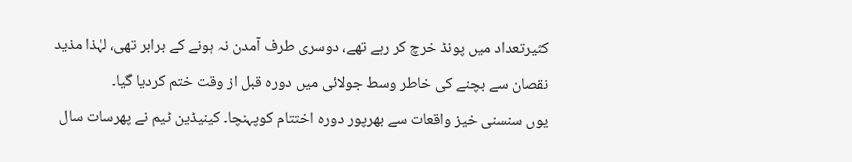کثیرتعداد میں پونڈ خرچ کر رہے تھے، دوسری طرف آمدن نہ ہونے کے برابر تھی، لہٰذا مذید نقصان سے بچنے کی خاطر وسط جولائی میں دورہ قبل از وقت ختم کردیا گیا۔
یوں سنسنی خیز واقعات سے بھرپور دورہ اختتام کوپہنچا۔ کینیڈین ٹیم نے پھرسات سال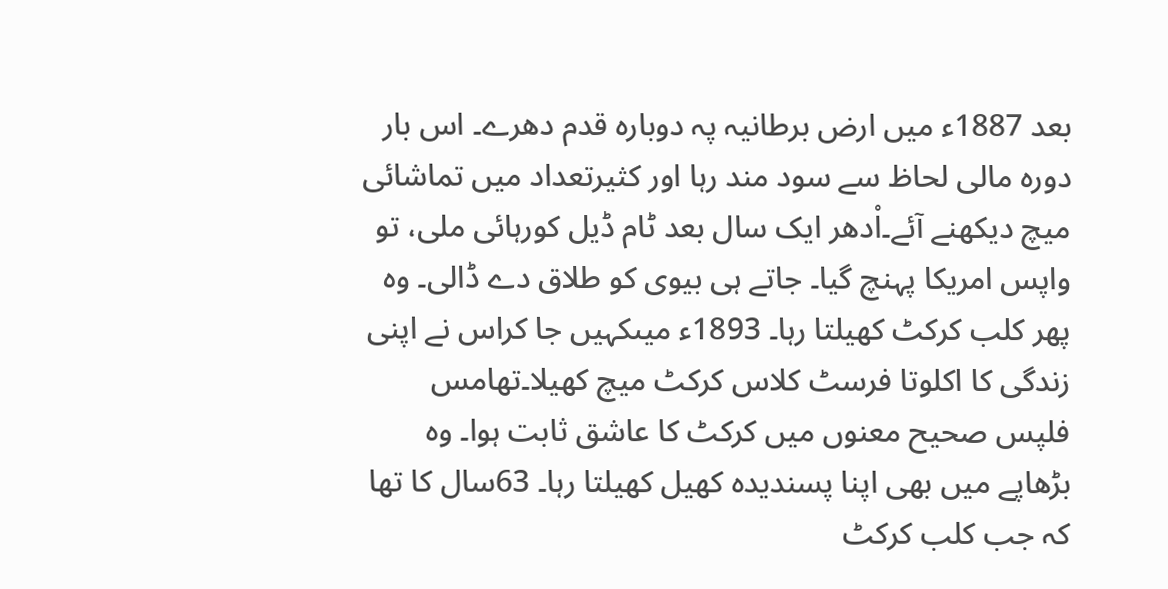بعد 1887ء میں ارض برطانیہ پہ دوبارہ قدم دھرے۔ اس بار دورہ مالی لحاظ سے سود مند رہا اور کثیرتعداد میں تماشائی میچ دیکھنے آئے۔اْدھر ایک سال بعد ٹام ڈیل کورہائی ملی، تو واپس امریکا پہنچ گیا۔ جاتے ہی بیوی کو طلاق دے ڈالی۔ وہ پھر کلب کرکٹ کھیلتا رہا۔ 1893ء میںکہیں جا کراس نے اپنی زندگی کا اکلوتا فرسٹ کلاس کرکٹ میچ کھیلا۔تھامس فلپس صحیح معنوں میں کرکٹ کا عاشق ثابت ہوا۔ وہ بڑھاپے میں بھی اپنا پسندیدہ کھیل کھیلتا رہا۔ 63سال کا تھا کہ جب کلب کرکٹ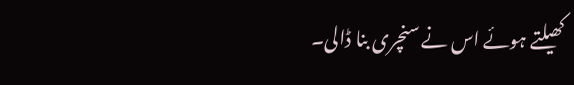کھیلتے ہوئے اس نے سنچری بنا ڈالی۔